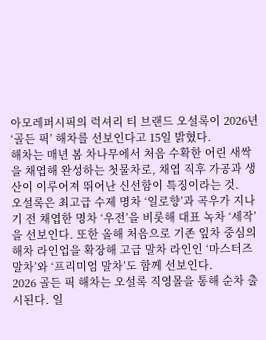아모레퍼시픽의 럭셔리 티 브랜드 오설록이 2026년 ‘골든 픽’ 해차를 선보인다고 15일 밝혔다.
해차는 매년 봄 차나무에서 처음 수확한 어린 새싹을 채엽해 완성하는 첫물차로, 채엽 직후 가공과 생산이 이루어져 뛰어난 신선함이 특징이라는 것.
오설록은 최고급 수제 명차 ‘일로향’과 곡우가 지나기 전 채엽한 명차 ‘우전’을 비롯해 대표 녹차 ‘세작’을 선보인다. 또한 올해 처음으로 기존 잎차 중심의 해차 라인업을 확장해 고급 말차 라인인 ‘마스터즈 말차’와 ‘프리미엄 말차’도 함께 선보인다.
2026 골든 픽 해차는 오설록 직영몰을 통해 순차 출시된다. 일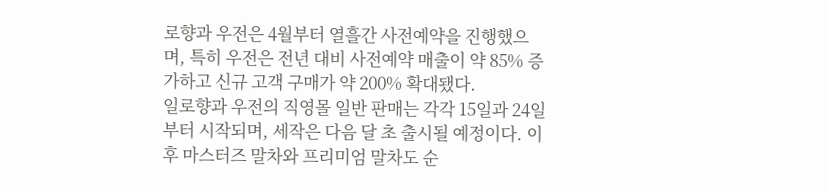로향과 우전은 4월부터 열흘간 사전예약을 진행했으며, 특히 우전은 전년 대비 사전예약 매출이 약 85% 증가하고 신규 고객 구매가 약 200% 확대됐다.
일로향과 우전의 직영몰 일반 판매는 각각 15일과 24일부터 시작되며, 세작은 다음 달 초 출시될 예정이다. 이후 마스터즈 말차와 프리미엄 말차도 순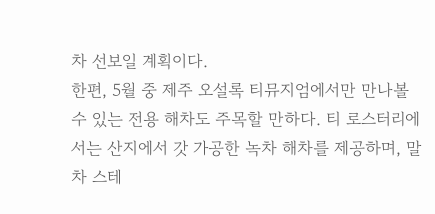차 선보일 계획이다.
한편, 5월 중 제주 오설록 티뮤지엄에서만 만나볼 수 있는 전용 해차도 주목할 만하다. 티 로스터리에서는 산지에서 갓 가공한 녹차 해차를 제공하며, 말차 스테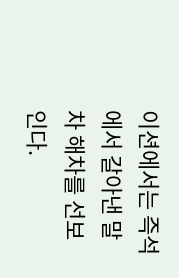이션에서는 즉석에서 갈아낸 말차 해차를 선보인다.